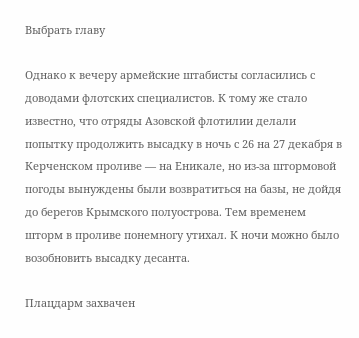Выбрать главу

Однако к вечеру армейские штабисты согласились с доводами флотских специалистов. К тому же стало известно, что отряды Азовской флотилии делали попытку продолжить высадку в ночь с 26 на 27 декабря в Керченском проливе — на Еникале, но из-за штормовой погоды вынуждены были возвратиться на базы, не дойдя до берегов Крымского полуострова. Тем временем шторм в проливе понемногу утихал. К ночи можно было возобновить высадку десанта.

Плацдарм захвачен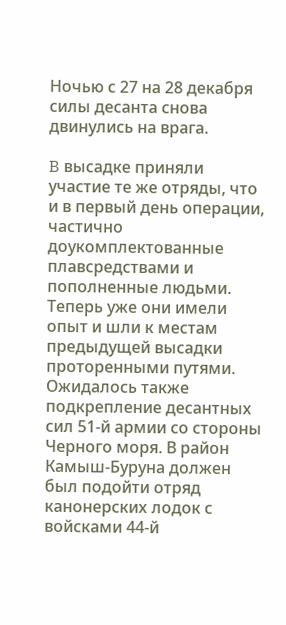Ночью с 27 на 28 декабря силы десанта снова двинулись на врага.

B высадке приняли участие те же отряды, что и в первый день операции, частично доукомплектованные плавсредствами и пополненные людьми. Теперь уже они имели опыт и шли к местам предыдущей высадки проторенными путями. Ожидалось также подкрепление десантных сил 51-й армии со стороны Черного моря. В район Камыш-Буруна должен был подойти отряд канонерских лодок с войсками 44-й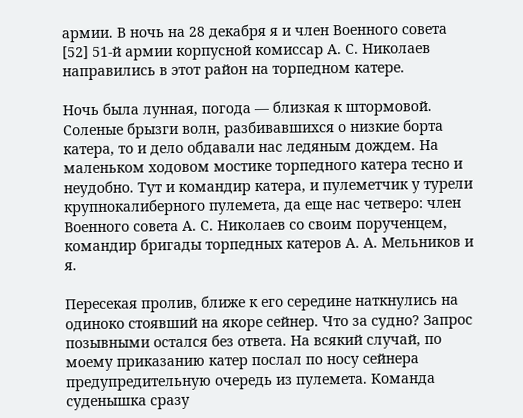армии. В ночь на 28 декабря я и член Военного совета [52] 51-й армии корпусной комиссар А. С. Николаев направились в этот район на торпедном катере.

Ночь была лунная, погода — близкая к штормовой. Соленые брызги волн, разбивавшихся о низкие борта катера, то и дело обдавали нас ледяным дождем. На маленьком ходовом мостике торпедного катера тесно и неудобно. Тут и командир катера, и пулеметчик у турели крупнокалиберного пулемета, да еще нас четверо: член Военного совета А. С. Николаев со своим порученцем, командир бригады торпедных катеров А. А. Мельников и я.

Пересекая пролив, ближе к его середине наткнулись на одиноко стоявший на якоре сейнер. Что за судно? Запрос позывными остался без ответа. На всякий случай, по моему приказанию катер послал по носу сейнера предупредительную очередь из пулемета. Команда суденышка сразу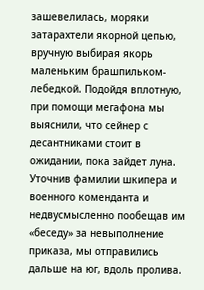зашевелилась, моряки затарахтели якорной цепью, вручную выбирая якорь маленьким брашпильком-лебедкой. Подойдя вплотную, при помощи мегафона мы выяснили, что сейнер с десантниками стоит в ожидании, пока зайдет луна. Уточнив фамилии шкипера и военного коменданта и недвусмысленно пообещав им «беседу» за невыполнение приказа, мы отправились дальше на юг, вдоль пролива.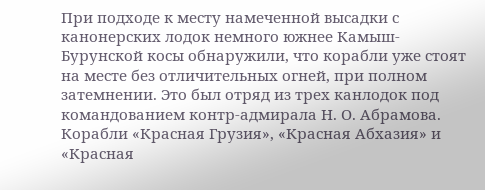При подходе к месту намеченной высадки с канонерских лодок немного южнее Камыш-Бурунской косы обнаружили, что корабли уже стоят на месте без отличительных огней, при полном затемнении. Это был отряд из трех канлодок под командованием контр-адмирала Н. О. Абрамова. Корабли «Красная Грузия», «Красная Абхазия» и «Красная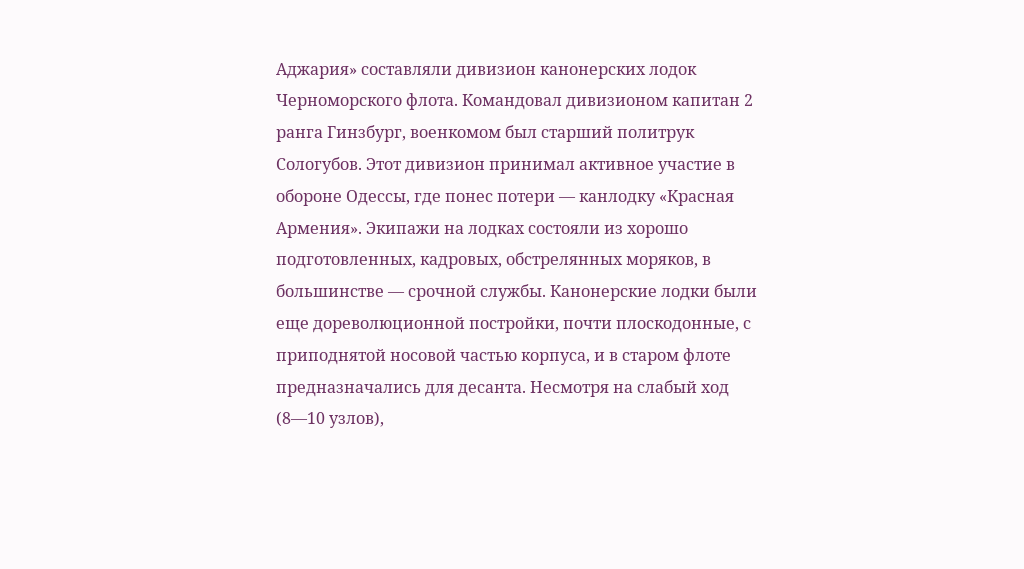Аджария» составляли дивизион канонерских лодок Черноморского флота. Командовал дивизионом капитан 2 ранга Гинзбург, военкомом был старший политрук Сологубов. Этот дивизион принимал активное участие в обороне Одессы, где понес потери — канлодку «Красная Армения». Экипажи на лодках состояли из хорошо подготовленных, кадровых, обстрелянных моряков, в большинстве — срочной службы. Канонерские лодки были еще дореволюционной постройки, почти плоскодонные, с приподнятой носовой частью корпуса, и в старом флоте предназначались для десанта. Несмотря на слабый ход (8—10 узлов),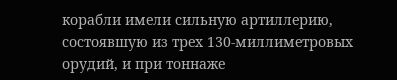корабли имели сильную артиллерию, состоявшую из трех 130-миллиметровых орудий, и при тоннаже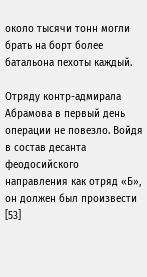около тысячи тонн могли брать на борт более батальона пехоты каждый.

Отряду контр-адмирала Абрамова в первый день операции не повезло. Войдя в состав десанта феодосийского направления как отряд «Б», он должен был произвести [53]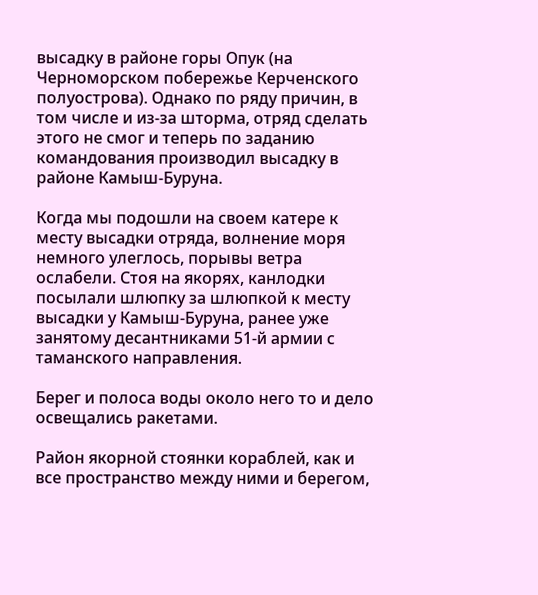высадку в районе горы Опук (на Черноморском побережье Керченского полуострова). Однако по ряду причин, в том числе и из-за шторма, отряд сделать этого не смог и теперь по заданию командования производил высадку в районе Камыш-Буруна.

Когда мы подошли на своем катере к месту высадки отряда, волнение моря немного улеглось, порывы ветра ослабели. Стоя на якорях, канлодки посылали шлюпку за шлюпкой к месту высадки у Камыш-Буруна, ранее уже занятому десантниками 51-й армии с таманского направления.

Берег и полоса воды около него то и дело освещались ракетами.

Район якорной стоянки кораблей, как и все пространство между ними и берегом,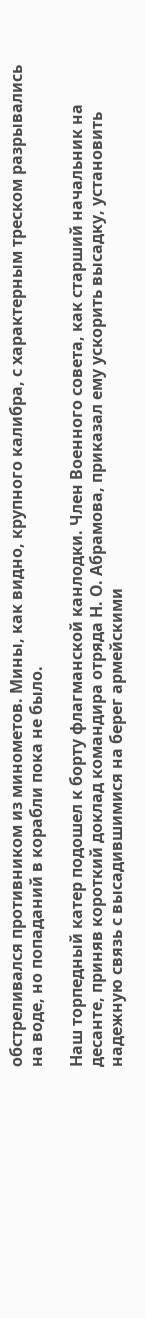обстреливался противником из минометов. Мины, как видно, крупного калибра, с характерным треском разрывались на воде, но попаданий в корабли пока не было.

Наш торпедный катер подошел к борту флагманской канлодки. Член Военного совета, как старший начальник на десанте, приняв короткий доклад командира отряда Н. О. Абрамова, приказал ему ускорить высадку, установить надежную связь с высадившимися на берег армейскими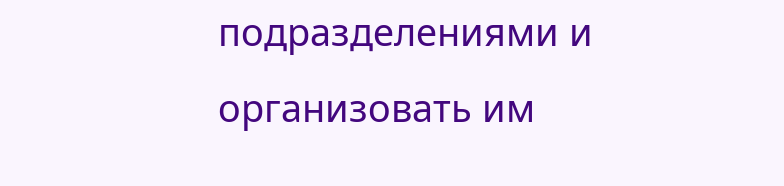подразделениями и организовать им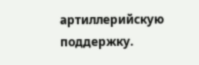артиллерийскую поддержку.